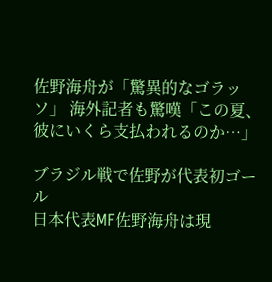佐野海舟が「驚異的なゴラッソ」 海外記者も驚嘆「この夏、彼にいくら支払われるのか…」

ブラジル戦で佐野が代表初ゴール
日本代表MF佐野海舟は現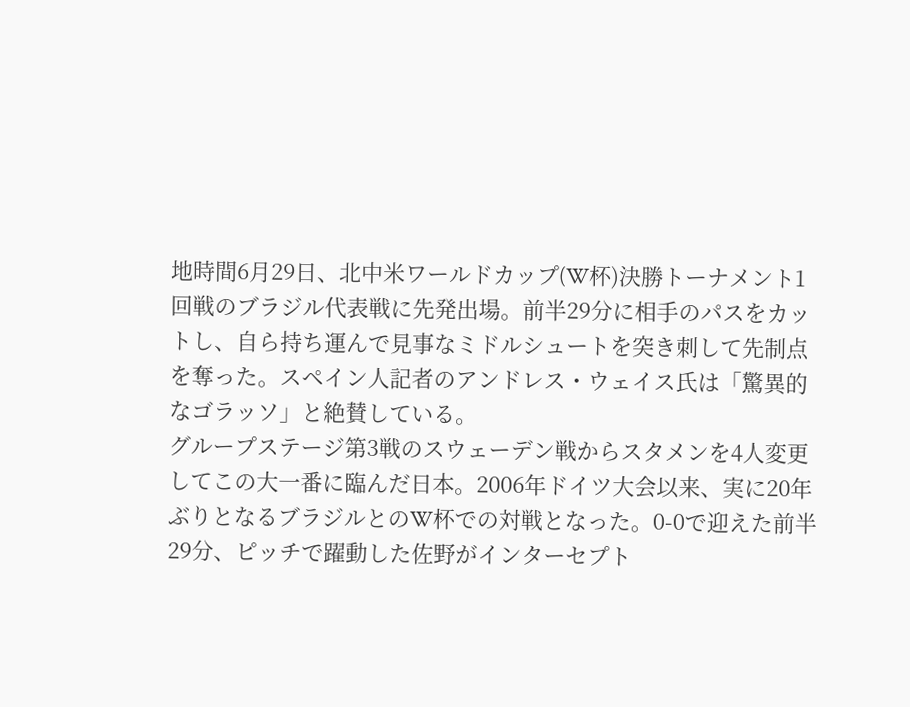地時間6月29日、北中米ワールドカップ(W杯)決勝トーナメント1回戦のブラジル代表戦に先発出場。前半29分に相手のパスをカットし、自ら持ち運んで見事なミドルシュートを突き刺して先制点を奪った。スペイン人記者のアンドレス・ウェイス氏は「驚異的なゴラッソ」と絶賛している。
グループステージ第3戦のスウェーデン戦からスタメンを4人変更してこの大一番に臨んだ日本。2006年ドイツ大会以来、実に20年ぶりとなるブラジルとのW杯での対戦となった。0-0で迎えた前半29分、ピッチで躍動した佐野がインターセプト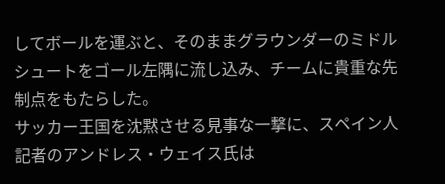してボールを運ぶと、そのままグラウンダーのミドルシュートをゴール左隅に流し込み、チームに貴重な先制点をもたらした。
サッカー王国を沈黙させる見事な一撃に、スペイン人記者のアンドレス・ウェイス氏は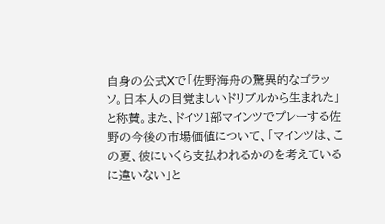自身の公式Xで「佐野海舟の驚異的なゴラッソ。日本人の目覚ましいドリブルから生まれた」と称賛。また、ドイツ1部マインツでプレーする佐野の今後の市場価値について、「マインツは、この夏、彼にいくら支払われるかのを考えているに違いない」と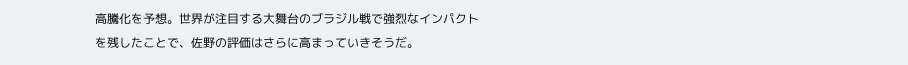高騰化を予想。世界が注目する大舞台のブラジル戦で強烈なインパクトを残したことで、佐野の評価はさらに高まっていきそうだ。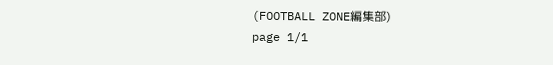(FOOTBALL ZONE編集部)
page 1/1